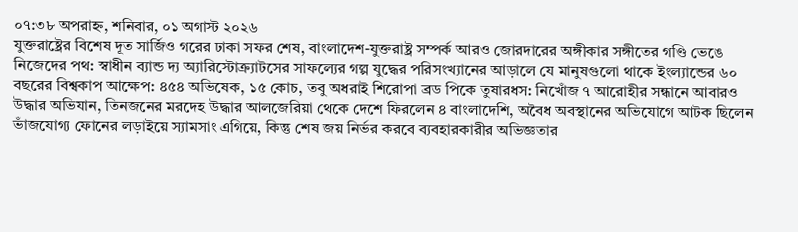০৭:৩৮ অপরাহ্ন, শনিবার, ০১ অগাস্ট ২০২৬
যুক্তরাষ্ট্রের বিশেষ দূত সার্জিও গরের ঢাকা সফর শেষ, বাংলাদেশ-যুক্তরাষ্ট্র সম্পর্ক আরও জোরদারের অঙ্গীকার সঙ্গীতের গণ্ডি ভেঙে নিজেদের পথ: স্বাধীন ব্যান্ড দ্য অ্যারিস্টোক্র্যাটসের সাফল্যের গল্প যুদ্ধের পরিসংখ্যানের আড়ালে যে মানুষগুলো থাকে ইংল্যান্ডের ৬০ বছরের বিশ্বকাপ আক্ষেপ: ৪৫৪ অভিষেক, ১৫ কোচ, তবু অধরাই শিরোপা ব্রড পিকে তুষারধস: নিখোঁজ ৭ আরোহীর সন্ধানে আবারও উদ্ধার অভিযান, তিনজনের মরদেহ উদ্ধার আলজেরিয়া থেকে দেশে ফিরলেন ৪ বাংলাদেশি, অবৈধ অবস্থানের অভিযোগে আটক ছিলেন ভাঁজযোগ্য ফোনের লড়াইয়ে স্যামসাং এগিয়ে, কিন্তু শেষ জয় নির্ভর করবে ব্যবহারকারীর অভিজ্ঞতার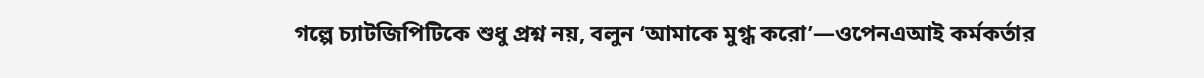গল্পে চ্যাটজিপিটিকে শুধু প্রশ্ন নয়, বলুন ‘আমাকে মুগ্ধ করো’—ওপেনএআই কর্মকর্তার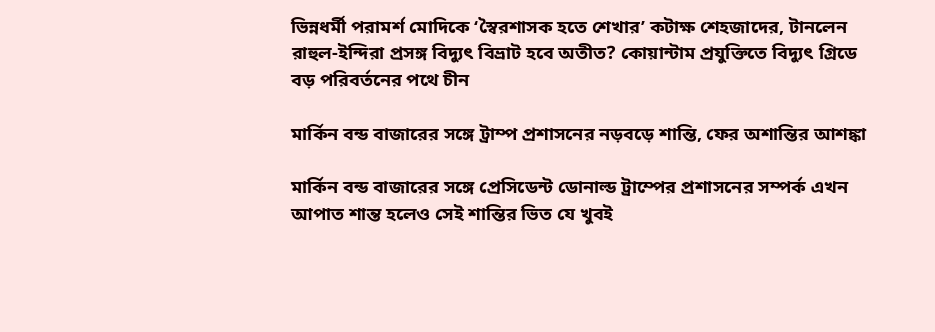ভিন্নধর্মী পরামর্শ মোদিকে ‘স্বৈরশাসক হতে শেখার’ কটাক্ষ শেহজাদের, টানলেন রাহুল-ইন্দিরা প্রসঙ্গ বিদ্যুৎ বিভ্রাট হবে অতীত? কোয়ান্টাম প্রযুক্তিতে বিদ্যুৎ গ্রিডে বড় পরিবর্তনের পথে চীন

মার্কিন বন্ড বাজারের সঙ্গে ট্রাম্প প্রশাসনের নড়বড়ে শান্তি, ফের অশান্তির আশঙ্কা

মার্কিন বন্ড বাজারের সঙ্গে প্রেসিডেন্ট ডোনাল্ড ট্রাম্পের প্রশাসনের সম্পর্ক এখন আপাত শান্ত হলেও সেই শান্তির ভিত যে খুবই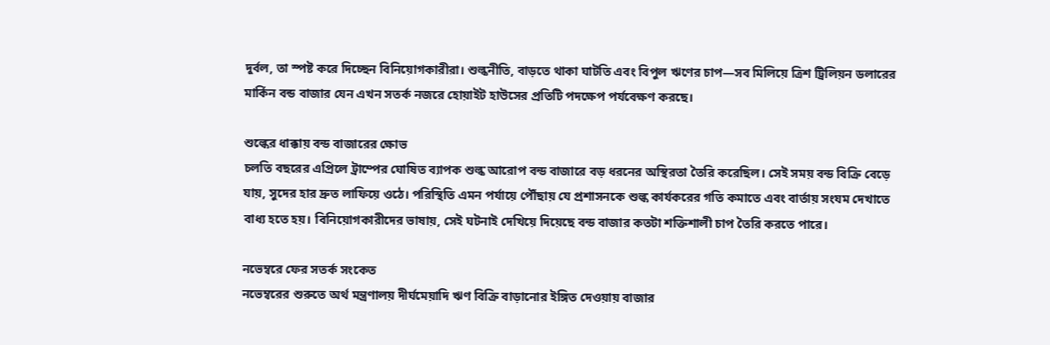দুর্বল, তা স্পষ্ট করে দিচ্ছেন বিনিয়োগকারীরা। শুল্কনীতি, বাড়তে থাকা ঘাটতি এবং বিপুল ঋণের চাপ—সব মিলিয়ে ত্রিশ ট্রিলিয়ন ডলারের মার্কিন বন্ড বাজার যেন এখন সতর্ক নজরে হোয়াইট হাউসের প্রতিটি পদক্ষেপ পর্যবেক্ষণ করছে।

শুল্কের ধাক্কায় বন্ড বাজারের ক্ষোভ
চলতি বছরের এপ্রিলে ট্রাম্পের ঘোষিত ব্যাপক শুল্ক আরোপ বন্ড বাজারে বড় ধরনের অস্থিরতা তৈরি করেছিল। সেই সময় বন্ড বিক্রি বেড়ে যায়, সুদের হার দ্রুত লাফিয়ে ওঠে। পরিস্থিতি এমন পর্যায়ে পৌঁছায় যে প্রশাসনকে শুল্ক কার্যকরের গতি কমাতে এবং বার্তায় সংযম দেখাতে বাধ্য হতে হয়। বিনিয়োগকারীদের ভাষায়, সেই ঘটনাই দেখিয়ে দিয়েছে বন্ড বাজার কতটা শক্তিশালী চাপ তৈরি করতে পারে।

নভেম্বরে ফের সতর্ক সংকেত
নভেম্বরের শুরুতে অর্থ মন্ত্রণালয় দীর্ঘমেয়াদি ঋণ বিক্রি বাড়ানোর ইঙ্গিত দেওয়ায় বাজার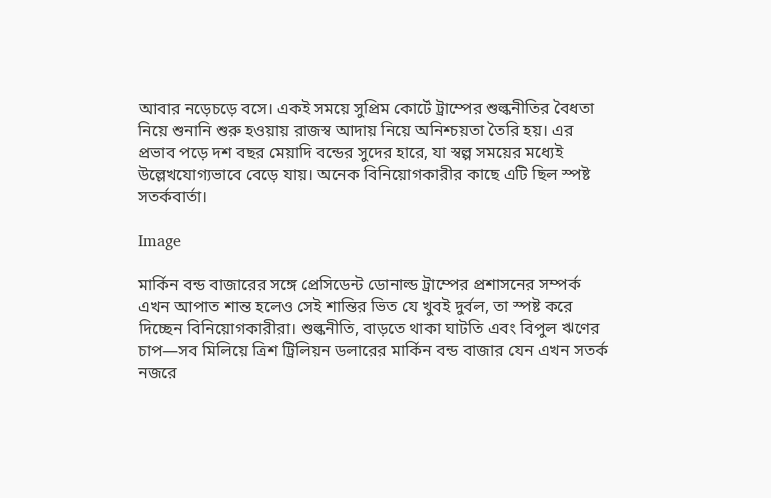আবার নড়েচড়ে বসে। একই সময়ে সুপ্রিম কোর্টে ট্রাম্পের শুল্কনীতির বৈধতা নিয়ে শুনানি শুরু হওয়ায় রাজস্ব আদায় নিয়ে অনিশ্চয়তা তৈরি হয়। এর প্রভাব পড়ে দশ বছর মেয়াদি বন্ডের সুদের হারে, যা স্বল্প সময়ের মধ্যেই উল্লেখযোগ্যভাবে বেড়ে যায়। অনেক বিনিয়োগকারীর কাছে এটি ছিল স্পষ্ট সতর্কবার্তা।

Image

মার্কিন বন্ড বাজারের সঙ্গে প্রেসিডেন্ট ডোনাল্ড ট্রাম্পের প্রশাসনের সম্পর্ক এখন আপাত শান্ত হলেও সেই শান্তির ভিত যে খুবই দুর্বল, তা স্পষ্ট করে দিচ্ছেন বিনিয়োগকারীরা। শুল্কনীতি, বাড়তে থাকা ঘাটতি এবং বিপুল ঋণের চাপ—সব মিলিয়ে ত্রিশ ট্রিলিয়ন ডলারের মার্কিন বন্ড বাজার যেন এখন সতর্ক নজরে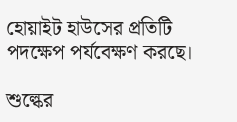হোয়াইট হাউসের প্রতিটি পদক্ষেপ পর্যবেক্ষণ করছে।

শুল্কের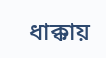ধাক্কায়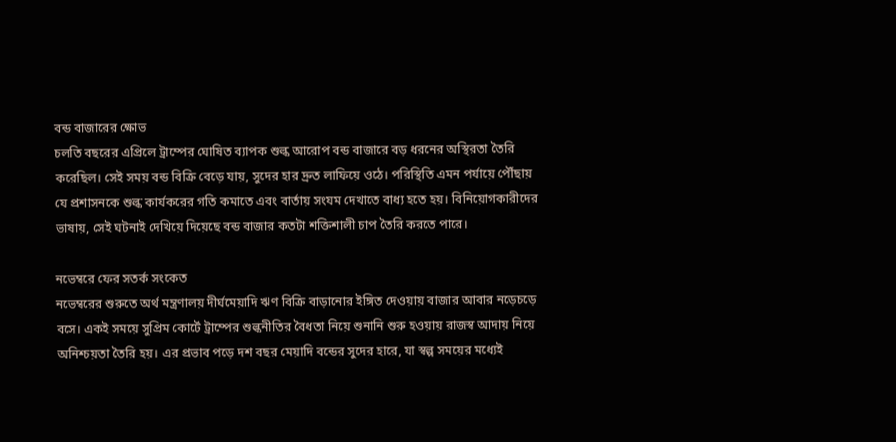বন্ড বাজারের ক্ষোভ
চলতি বছরের এপ্রিলে ট্রাম্পের ঘোষিত ব্যাপক শুল্ক আরোপ বন্ড বাজারে বড় ধরনের অস্থিরতা তৈরি করেছিল। সেই সময় বন্ড বিক্রি বেড়ে যায়, সুদের হার দ্রুত লাফিয়ে ওঠে। পরিস্থিতি এমন পর্যায়ে পৌঁছায় যে প্রশাসনকে শুল্ক কার্যকরের গতি কমাতে এবং বার্তায় সংযম দেখাতে বাধ্য হতে হয়। বিনিয়োগকারীদের ভাষায়, সেই ঘটনাই দেখিয়ে দিয়েছে বন্ড বাজার কতটা শক্তিশালী চাপ তৈরি করতে পারে।

নভেম্বরে ফের সতর্ক সংকেত
নভেম্বরের শুরুতে অর্থ মন্ত্রণালয় দীর্ঘমেয়াদি ঋণ বিক্রি বাড়ানোর ইঙ্গিত দেওয়ায় বাজার আবার নড়েচড়ে বসে। একই সময়ে সুপ্রিম কোর্টে ট্রাম্পের শুল্কনীতির বৈধতা নিয়ে শুনানি শুরু হওয়ায় রাজস্ব আদায় নিয়ে অনিশ্চয়তা তৈরি হয়। এর প্রভাব পড়ে দশ বছর মেয়াদি বন্ডের সুদের হারে, যা স্বল্প সময়ের মধ্যেই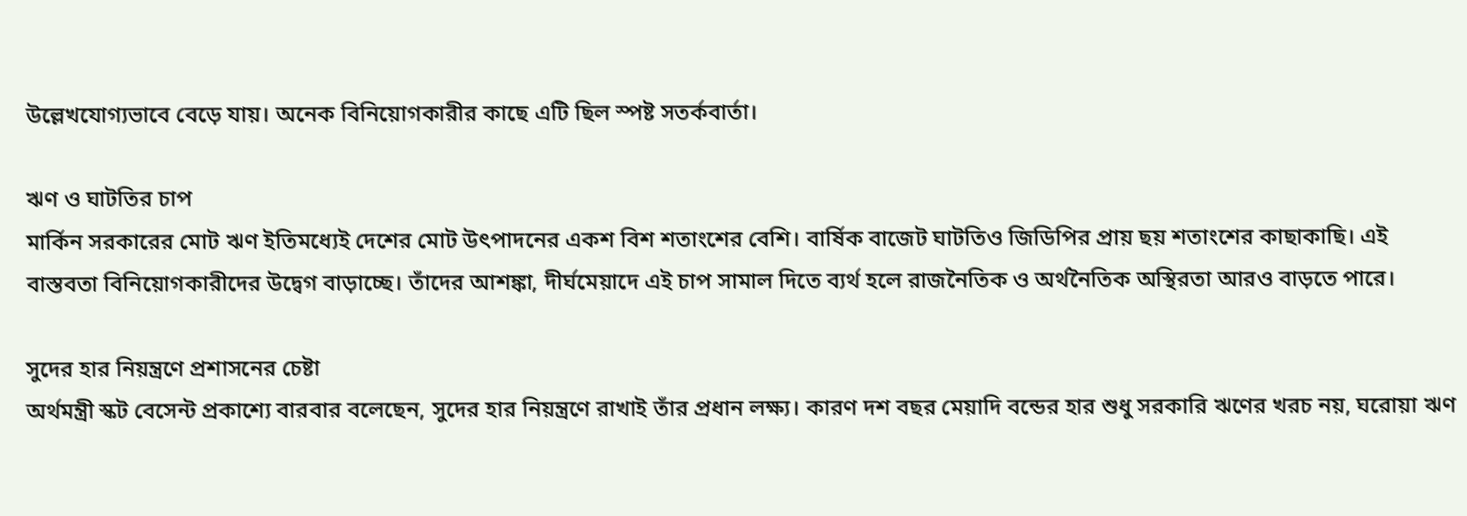উল্লেখযোগ্যভাবে বেড়ে যায়। অনেক বিনিয়োগকারীর কাছে এটি ছিল স্পষ্ট সতর্কবার্তা।

ঋণ ও ঘাটতির চাপ
মার্কিন সরকারের মোট ঋণ ইতিমধ্যেই দেশের মোট উৎপাদনের একশ বিশ শতাংশের বেশি। বার্ষিক বাজেট ঘাটতিও জিডিপির প্রায় ছয় শতাংশের কাছাকাছি। এই বাস্তবতা বিনিয়োগকারীদের উদ্বেগ বাড়াচ্ছে। তাঁদের আশঙ্কা, দীর্ঘমেয়াদে এই চাপ সামাল দিতে ব্যর্থ হলে রাজনৈতিক ও অর্থনৈতিক অস্থিরতা আরও বাড়তে পারে।

সুদের হার নিয়ন্ত্রণে প্রশাসনের চেষ্টা
অর্থমন্ত্রী স্কট বেসেন্ট প্রকাশ্যে বারবার বলেছেন, সুদের হার নিয়ন্ত্রণে রাখাই তাঁর প্রধান লক্ষ্য। কারণ দশ বছর মেয়াদি বন্ডের হার শুধু সরকারি ঋণের খরচ নয়, ঘরোয়া ঋণ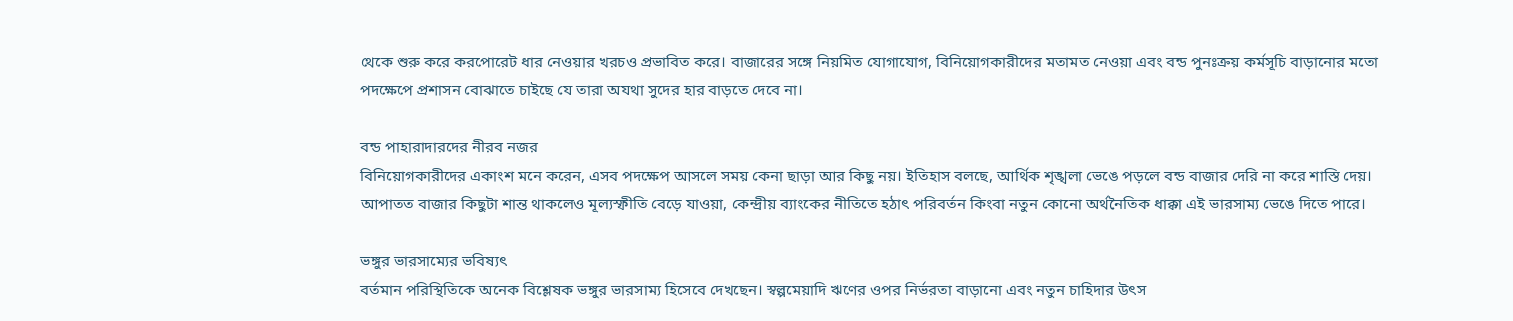থেকে শুরু করে করপোরেট ধার নেওয়ার খরচও প্রভাবিত করে। বাজারের সঙ্গে নিয়মিত যোগাযোগ, বিনিয়োগকারীদের মতামত নেওয়া এবং বন্ড পুনঃক্রয় কর্মসূচি বাড়ানোর মতো পদক্ষেপে প্রশাসন বোঝাতে চাইছে যে তারা অযথা সুদের হার বাড়তে দেবে না।

বন্ড পাহারাদারদের নীরব নজর
বিনিয়োগকারীদের একাংশ মনে করেন, এসব পদক্ষেপ আসলে সময় কেনা ছাড়া আর কিছু নয়। ইতিহাস বলছে, আর্থিক শৃঙ্খলা ভেঙে পড়লে বন্ড বাজার দেরি না করে শাস্তি দেয়। আপাতত বাজার কিছুটা শান্ত থাকলেও মূল্যস্ফীতি বেড়ে যাওয়া, কেন্দ্রীয় ব্যাংকের নীতিতে হঠাৎ পরিবর্তন কিংবা নতুন কোনো অর্থনৈতিক ধাক্কা এই ভারসাম্য ভেঙে দিতে পারে।

ভঙ্গুর ভারসাম্যের ভবিষ্যৎ
বর্তমান পরিস্থিতিকে অনেক বিশ্লেষক ভঙ্গুর ভারসাম্য হিসেবে দেখছেন। স্বল্পমেয়াদি ঋণের ওপর নির্ভরতা বাড়ানো এবং নতুন চাহিদার উৎস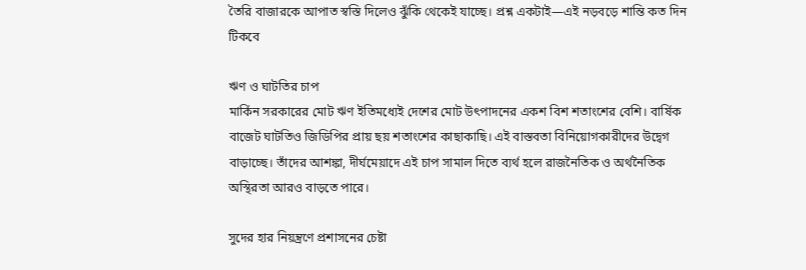তৈরি বাজারকে আপাত স্বস্তি দিলেও ঝুঁকি থেকেই যাচ্ছে। প্রশ্ন একটাই—এই নড়বড়ে শান্তি কত দিন টিকবে

ঋণ ও ঘাটতির চাপ
মার্কিন সরকারের মোট ঋণ ইতিমধ্যেই দেশের মোট উৎপাদনের একশ বিশ শতাংশের বেশি। বার্ষিক বাজেট ঘাটতিও জিডিপির প্রায় ছয় শতাংশের কাছাকাছি। এই বাস্তবতা বিনিয়োগকারীদের উদ্বেগ বাড়াচ্ছে। তাঁদের আশঙ্কা, দীর্ঘমেয়াদে এই চাপ সামাল দিতে ব্যর্থ হলে রাজনৈতিক ও অর্থনৈতিক অস্থিরতা আরও বাড়তে পারে।

সুদের হার নিয়ন্ত্রণে প্রশাসনের চেষ্টা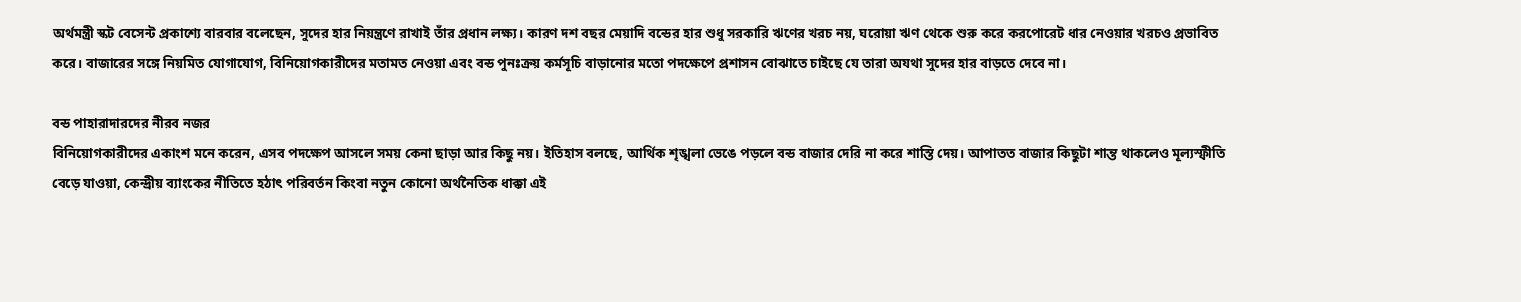অর্থমন্ত্রী স্কট বেসেন্ট প্রকাশ্যে বারবার বলেছেন, সুদের হার নিয়ন্ত্রণে রাখাই তাঁর প্রধান লক্ষ্য। কারণ দশ বছর মেয়াদি বন্ডের হার শুধু সরকারি ঋণের খরচ নয়, ঘরোয়া ঋণ থেকে শুরু করে করপোরেট ধার নেওয়ার খরচও প্রভাবিত করে। বাজারের সঙ্গে নিয়মিত যোগাযোগ, বিনিয়োগকারীদের মতামত নেওয়া এবং বন্ড পুনঃক্রয় কর্মসূচি বাড়ানোর মতো পদক্ষেপে প্রশাসন বোঝাতে চাইছে যে তারা অযথা সুদের হার বাড়তে দেবে না।

বন্ড পাহারাদারদের নীরব নজর
বিনিয়োগকারীদের একাংশ মনে করেন, এসব পদক্ষেপ আসলে সময় কেনা ছাড়া আর কিছু নয়। ইতিহাস বলছে, আর্থিক শৃঙ্খলা ভেঙে পড়লে বন্ড বাজার দেরি না করে শাস্তি দেয়। আপাতত বাজার কিছুটা শান্ত থাকলেও মূল্যস্ফীতি বেড়ে যাওয়া, কেন্দ্রীয় ব্যাংকের নীতিতে হঠাৎ পরিবর্তন কিংবা নতুন কোনো অর্থনৈতিক ধাক্কা এই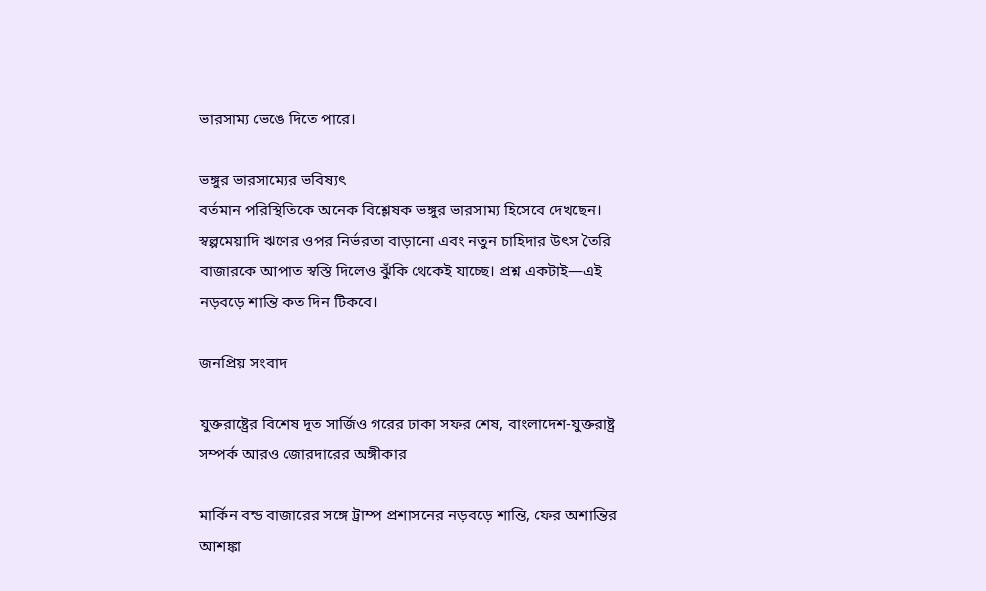ভারসাম্য ভেঙে দিতে পারে।

ভঙ্গুর ভারসাম্যের ভবিষ্যৎ
বর্তমান পরিস্থিতিকে অনেক বিশ্লেষক ভঙ্গুর ভারসাম্য হিসেবে দেখছেন। স্বল্পমেয়াদি ঋণের ওপর নির্ভরতা বাড়ানো এবং নতুন চাহিদার উৎস তৈরি বাজারকে আপাত স্বস্তি দিলেও ঝুঁকি থেকেই যাচ্ছে। প্রশ্ন একটাই—এই নড়বড়ে শান্তি কত দিন টিকবে।

জনপ্রিয় সংবাদ

যুক্তরাষ্ট্রের বিশেষ দূত সার্জিও গরের ঢাকা সফর শেষ, বাংলাদেশ-যুক্তরাষ্ট্র সম্পর্ক আরও জোরদারের অঙ্গীকার

মার্কিন বন্ড বাজারের সঙ্গে ট্রাম্প প্রশাসনের নড়বড়ে শান্তি, ফের অশান্তির আশঙ্কা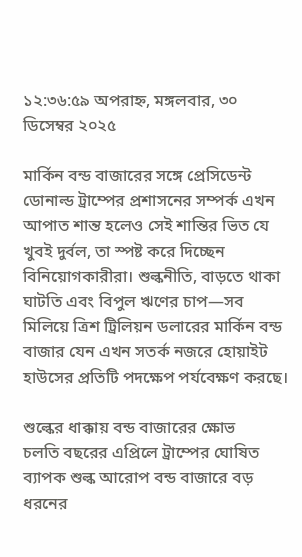১২:৩৬:৫৯ অপরাহ্ন, মঙ্গলবার, ৩০ ডিসেম্বর ২০২৫

মার্কিন বন্ড বাজারের সঙ্গে প্রেসিডেন্ট ডোনাল্ড ট্রাম্পের প্রশাসনের সম্পর্ক এখন আপাত শান্ত হলেও সেই শান্তির ভিত যে খুবই দুর্বল, তা স্পষ্ট করে দিচ্ছেন বিনিয়োগকারীরা। শুল্কনীতি, বাড়তে থাকা ঘাটতি এবং বিপুল ঋণের চাপ—সব মিলিয়ে ত্রিশ ট্রিলিয়ন ডলারের মার্কিন বন্ড বাজার যেন এখন সতর্ক নজরে হোয়াইট হাউসের প্রতিটি পদক্ষেপ পর্যবেক্ষণ করছে।

শুল্কের ধাক্কায় বন্ড বাজারের ক্ষোভ
চলতি বছরের এপ্রিলে ট্রাম্পের ঘোষিত ব্যাপক শুল্ক আরোপ বন্ড বাজারে বড় ধরনের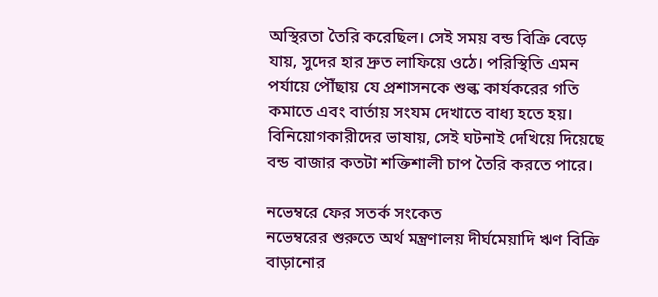অস্থিরতা তৈরি করেছিল। সেই সময় বন্ড বিক্রি বেড়ে যায়, সুদের হার দ্রুত লাফিয়ে ওঠে। পরিস্থিতি এমন পর্যায়ে পৌঁছায় যে প্রশাসনকে শুল্ক কার্যকরের গতি কমাতে এবং বার্তায় সংযম দেখাতে বাধ্য হতে হয়। বিনিয়োগকারীদের ভাষায়, সেই ঘটনাই দেখিয়ে দিয়েছে বন্ড বাজার কতটা শক্তিশালী চাপ তৈরি করতে পারে।

নভেম্বরে ফের সতর্ক সংকেত
নভেম্বরের শুরুতে অর্থ মন্ত্রণালয় দীর্ঘমেয়াদি ঋণ বিক্রি বাড়ানোর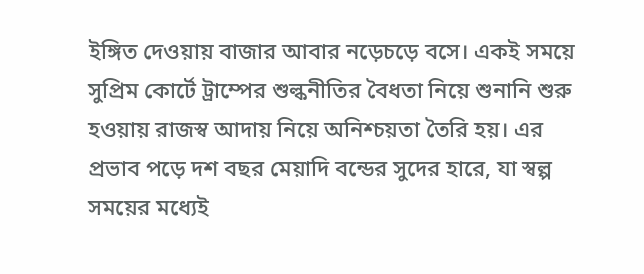ইঙ্গিত দেওয়ায় বাজার আবার নড়েচড়ে বসে। একই সময়ে সুপ্রিম কোর্টে ট্রাম্পের শুল্কনীতির বৈধতা নিয়ে শুনানি শুরু হওয়ায় রাজস্ব আদায় নিয়ে অনিশ্চয়তা তৈরি হয়। এর প্রভাব পড়ে দশ বছর মেয়াদি বন্ডের সুদের হারে, যা স্বল্প সময়ের মধ্যেই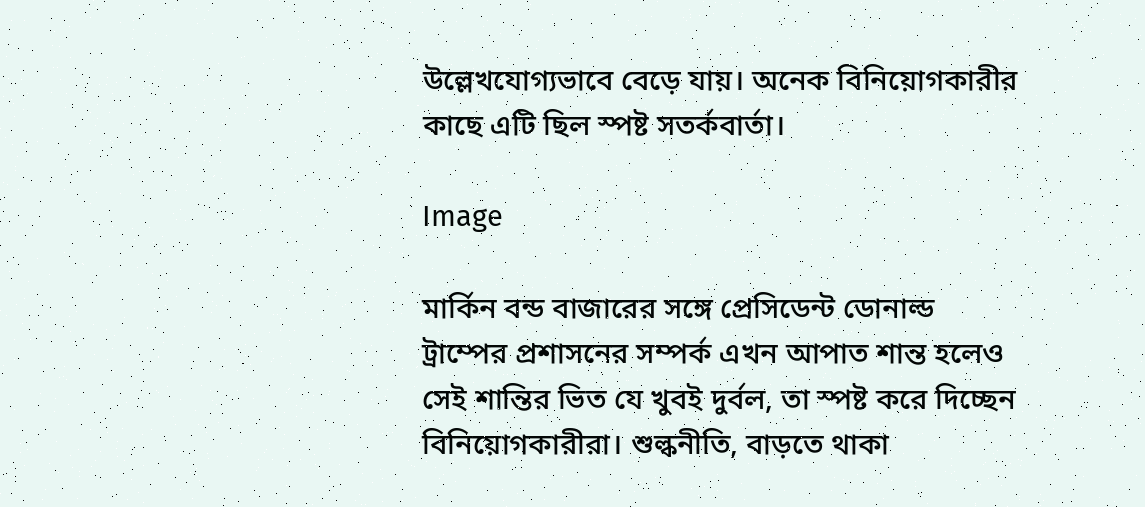উল্লেখযোগ্যভাবে বেড়ে যায়। অনেক বিনিয়োগকারীর কাছে এটি ছিল স্পষ্ট সতর্কবার্তা।

Image

মার্কিন বন্ড বাজারের সঙ্গে প্রেসিডেন্ট ডোনাল্ড ট্রাম্পের প্রশাসনের সম্পর্ক এখন আপাত শান্ত হলেও সেই শান্তির ভিত যে খুবই দুর্বল, তা স্পষ্ট করে দিচ্ছেন বিনিয়োগকারীরা। শুল্কনীতি, বাড়তে থাকা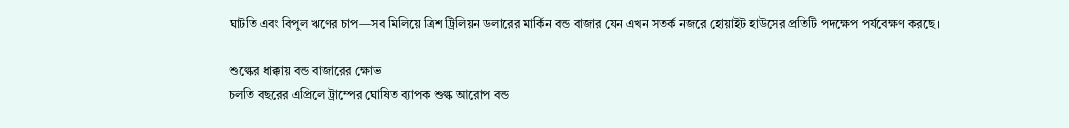ঘাটতি এবং বিপুল ঋণের চাপ—সব মিলিয়ে ত্রিশ ট্রিলিয়ন ডলারের মার্কিন বন্ড বাজার যেন এখন সতর্ক নজরে হোয়াইট হাউসের প্রতিটি পদক্ষেপ পর্যবেক্ষণ করছে।

শুল্কের ধাক্কায় বন্ড বাজারের ক্ষোভ
চলতি বছরের এপ্রিলে ট্রাম্পের ঘোষিত ব্যাপক শুল্ক আরোপ বন্ড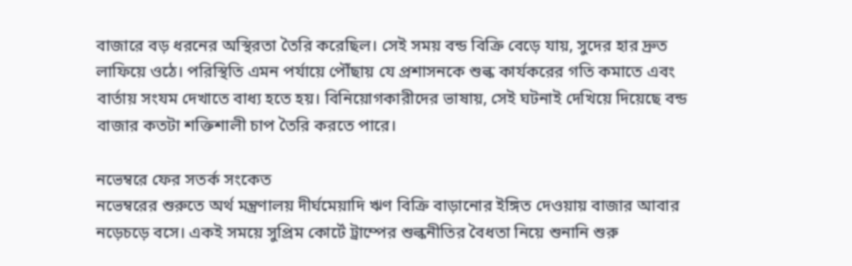বাজারে বড় ধরনের অস্থিরতা তৈরি করেছিল। সেই সময় বন্ড বিক্রি বেড়ে যায়, সুদের হার দ্রুত লাফিয়ে ওঠে। পরিস্থিতি এমন পর্যায়ে পৌঁছায় যে প্রশাসনকে শুল্ক কার্যকরের গতি কমাতে এবং বার্তায় সংযম দেখাতে বাধ্য হতে হয়। বিনিয়োগকারীদের ভাষায়, সেই ঘটনাই দেখিয়ে দিয়েছে বন্ড বাজার কতটা শক্তিশালী চাপ তৈরি করতে পারে।

নভেম্বরে ফের সতর্ক সংকেত
নভেম্বরের শুরুতে অর্থ মন্ত্রণালয় দীর্ঘমেয়াদি ঋণ বিক্রি বাড়ানোর ইঙ্গিত দেওয়ায় বাজার আবার নড়েচড়ে বসে। একই সময়ে সুপ্রিম কোর্টে ট্রাম্পের শুল্কনীতির বৈধতা নিয়ে শুনানি শুরু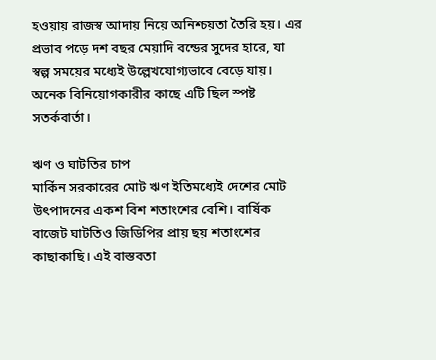হওয়ায় রাজস্ব আদায় নিয়ে অনিশ্চয়তা তৈরি হয়। এর প্রভাব পড়ে দশ বছর মেয়াদি বন্ডের সুদের হারে, যা স্বল্প সময়ের মধ্যেই উল্লেখযোগ্যভাবে বেড়ে যায়। অনেক বিনিয়োগকারীর কাছে এটি ছিল স্পষ্ট সতর্কবার্তা।

ঋণ ও ঘাটতির চাপ
মার্কিন সরকারের মোট ঋণ ইতিমধ্যেই দেশের মোট উৎপাদনের একশ বিশ শতাংশের বেশি। বার্ষিক বাজেট ঘাটতিও জিডিপির প্রায় ছয় শতাংশের কাছাকাছি। এই বাস্তবতা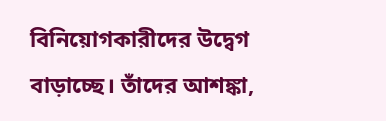বিনিয়োগকারীদের উদ্বেগ বাড়াচ্ছে। তাঁদের আশঙ্কা,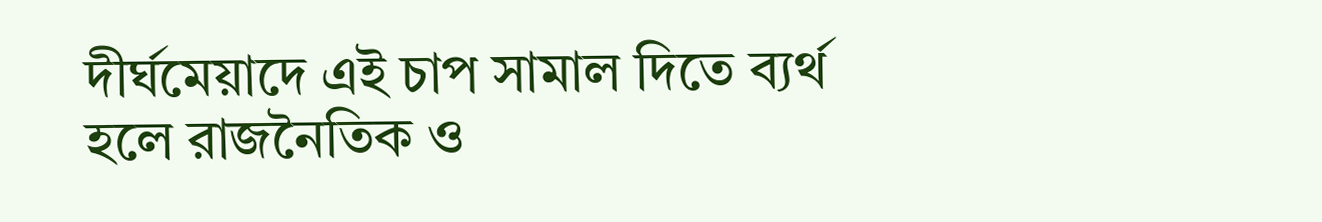দীর্ঘমেয়াদে এই চাপ সামাল দিতে ব্যর্থ হলে রাজনৈতিক ও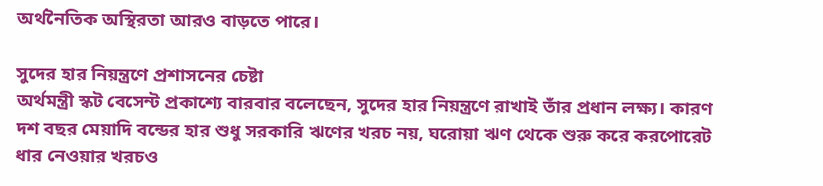অর্থনৈতিক অস্থিরতা আরও বাড়তে পারে।

সুদের হার নিয়ন্ত্রণে প্রশাসনের চেষ্টা
অর্থমন্ত্রী স্কট বেসেন্ট প্রকাশ্যে বারবার বলেছেন, সুদের হার নিয়ন্ত্রণে রাখাই তাঁর প্রধান লক্ষ্য। কারণ দশ বছর মেয়াদি বন্ডের হার শুধু সরকারি ঋণের খরচ নয়, ঘরোয়া ঋণ থেকে শুরু করে করপোরেট ধার নেওয়ার খরচও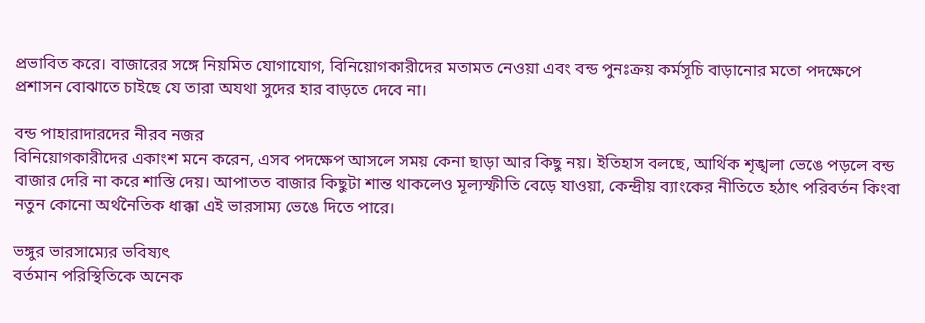প্রভাবিত করে। বাজারের সঙ্গে নিয়মিত যোগাযোগ, বিনিয়োগকারীদের মতামত নেওয়া এবং বন্ড পুনঃক্রয় কর্মসূচি বাড়ানোর মতো পদক্ষেপে প্রশাসন বোঝাতে চাইছে যে তারা অযথা সুদের হার বাড়তে দেবে না।

বন্ড পাহারাদারদের নীরব নজর
বিনিয়োগকারীদের একাংশ মনে করেন, এসব পদক্ষেপ আসলে সময় কেনা ছাড়া আর কিছু নয়। ইতিহাস বলছে, আর্থিক শৃঙ্খলা ভেঙে পড়লে বন্ড বাজার দেরি না করে শাস্তি দেয়। আপাতত বাজার কিছুটা শান্ত থাকলেও মূল্যস্ফীতি বেড়ে যাওয়া, কেন্দ্রীয় ব্যাংকের নীতিতে হঠাৎ পরিবর্তন কিংবা নতুন কোনো অর্থনৈতিক ধাক্কা এই ভারসাম্য ভেঙে দিতে পারে।

ভঙ্গুর ভারসাম্যের ভবিষ্যৎ
বর্তমান পরিস্থিতিকে অনেক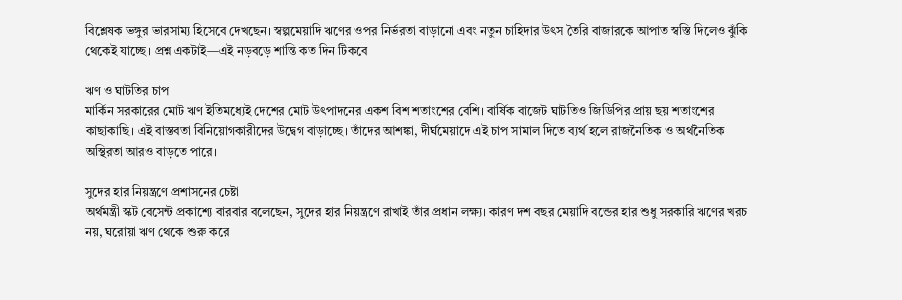বিশ্লেষক ভঙ্গুর ভারসাম্য হিসেবে দেখছেন। স্বল্পমেয়াদি ঋণের ওপর নির্ভরতা বাড়ানো এবং নতুন চাহিদার উৎস তৈরি বাজারকে আপাত স্বস্তি দিলেও ঝুঁকি থেকেই যাচ্ছে। প্রশ্ন একটাই—এই নড়বড়ে শান্তি কত দিন টিকবে

ঋণ ও ঘাটতির চাপ
মার্কিন সরকারের মোট ঋণ ইতিমধ্যেই দেশের মোট উৎপাদনের একশ বিশ শতাংশের বেশি। বার্ষিক বাজেট ঘাটতিও জিডিপির প্রায় ছয় শতাংশের কাছাকাছি। এই বাস্তবতা বিনিয়োগকারীদের উদ্বেগ বাড়াচ্ছে। তাঁদের আশঙ্কা, দীর্ঘমেয়াদে এই চাপ সামাল দিতে ব্যর্থ হলে রাজনৈতিক ও অর্থনৈতিক অস্থিরতা আরও বাড়তে পারে।

সুদের হার নিয়ন্ত্রণে প্রশাসনের চেষ্টা
অর্থমন্ত্রী স্কট বেসেন্ট প্রকাশ্যে বারবার বলেছেন, সুদের হার নিয়ন্ত্রণে রাখাই তাঁর প্রধান লক্ষ্য। কারণ দশ বছর মেয়াদি বন্ডের হার শুধু সরকারি ঋণের খরচ নয়, ঘরোয়া ঋণ থেকে শুরু করে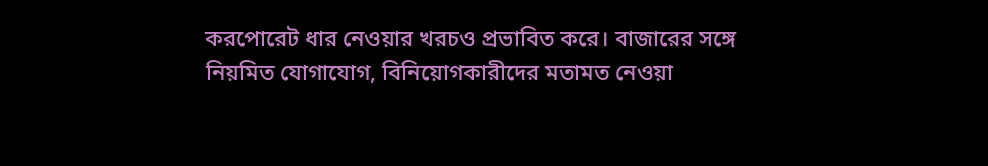করপোরেট ধার নেওয়ার খরচও প্রভাবিত করে। বাজারের সঙ্গে নিয়মিত যোগাযোগ, বিনিয়োগকারীদের মতামত নেওয়া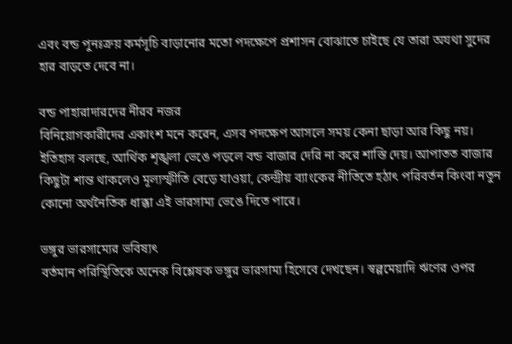এবং বন্ড পুনঃক্রয় কর্মসূচি বাড়ানোর মতো পদক্ষেপে প্রশাসন বোঝাতে চাইছে যে তারা অযথা সুদের হার বাড়তে দেবে না।

বন্ড পাহারাদারদের নীরব নজর
বিনিয়োগকারীদের একাংশ মনে করেন, এসব পদক্ষেপ আসলে সময় কেনা ছাড়া আর কিছু নয়। ইতিহাস বলছে, আর্থিক শৃঙ্খলা ভেঙে পড়লে বন্ড বাজার দেরি না করে শাস্তি দেয়। আপাতত বাজার কিছুটা শান্ত থাকলেও মূল্যস্ফীতি বেড়ে যাওয়া, কেন্দ্রীয় ব্যাংকের নীতিতে হঠাৎ পরিবর্তন কিংবা নতুন কোনো অর্থনৈতিক ধাক্কা এই ভারসাম্য ভেঙে দিতে পারে।

ভঙ্গুর ভারসাম্যের ভবিষ্যৎ
বর্তমান পরিস্থিতিকে অনেক বিশ্লেষক ভঙ্গুর ভারসাম্য হিসেবে দেখছেন। স্বল্পমেয়াদি ঋণের ওপর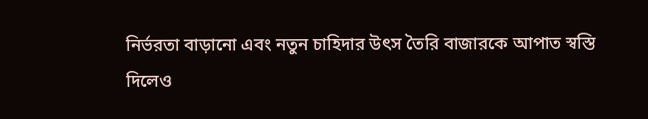নির্ভরতা বাড়ানো এবং নতুন চাহিদার উৎস তৈরি বাজারকে আপাত স্বস্তি দিলেও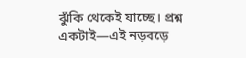ঝুঁকি থেকেই যাচ্ছে। প্রশ্ন একটাই—এই নড়বড়ে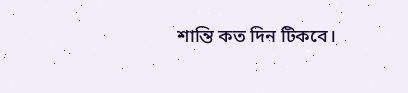শান্তি কত দিন টিকবে।